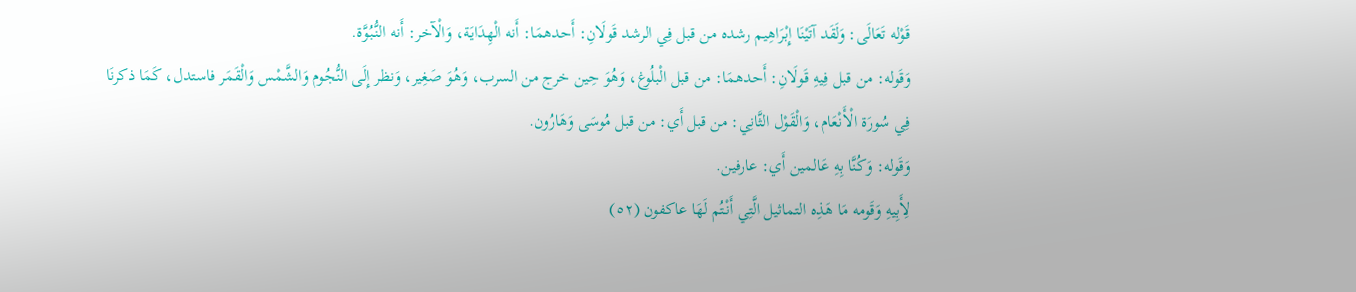قَوْله تَعَالَى: وَلَقَد آتَيْنَا إِبْرَاهِيم رشده من قبل فِي الرشد قَولَانِ: أَحدهمَا: أَنه الْهِدَايَة، وَالْآخر: أَنه النُّبُوَّة.
وَقَوله: من قبل فِيهِ قَولَانِ: أَحدهمَا: من قبل الْبلُوغ، وَهُوَ حِين خرج من السرب، وَهُوَ صَغِير، وَنظر إِلَى النُّجُوم وَالشَّمْس وَالْقَمَر فاستدل، كَمَا ذكرنَا فِي سُورَة الْأَنْعَام، وَالْقَوْل الثَّانِي: من قبل أَي: من قبل مُوسَى وَهَارُون.
وَقَوله: وَكُنَّا بِهِ عَالمين أَي: عارفين.
لِأَبِيهِ وَقَومه مَا هَذِه التماثيل الَّتِي أَنْتُم لَهَا عاكفون (٥٢)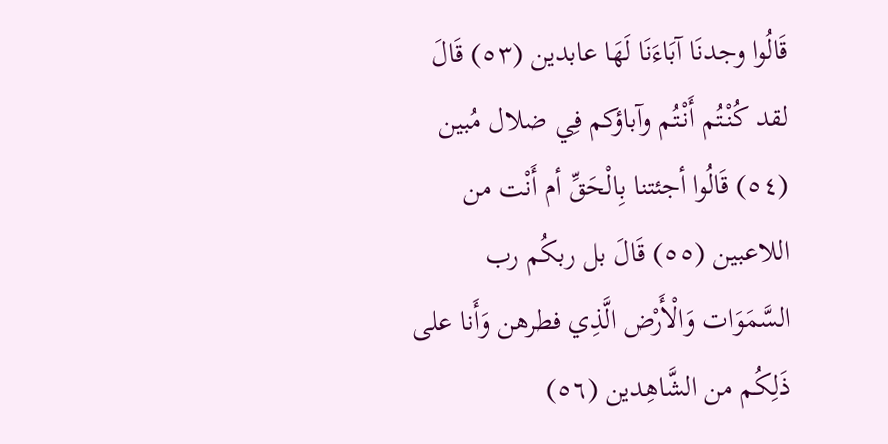قَالُوا وجدنَا آبَاءَنَا لَهَا عابدين (٥٣) قَالَ لقد كُنْتُم أَنْتُم وآباؤكم فِي ضلال مُبين (٥٤) قَالُوا أجئتنا بِالْحَقِّ أم أَنْت من اللاعبين (٥٥) قَالَ بل ربكُم رب السَّمَوَات وَالْأَرْض الَّذِي فطرهن وَأَنا على ذَلِكُم من الشَّاهِدين (٥٦)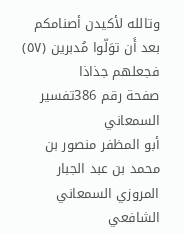وتالله لأكيدن أصنامكم بعد أَن توَلّوا مُدبرين (٥٧) فجعلهم جذاذا
صفحة رقم 386تفسير السمعاني
أبو المظفر منصور بن محمد بن عبد الجبار المروزي السمعاني الشافعي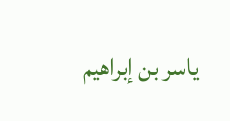ياسر بن إبراهيم